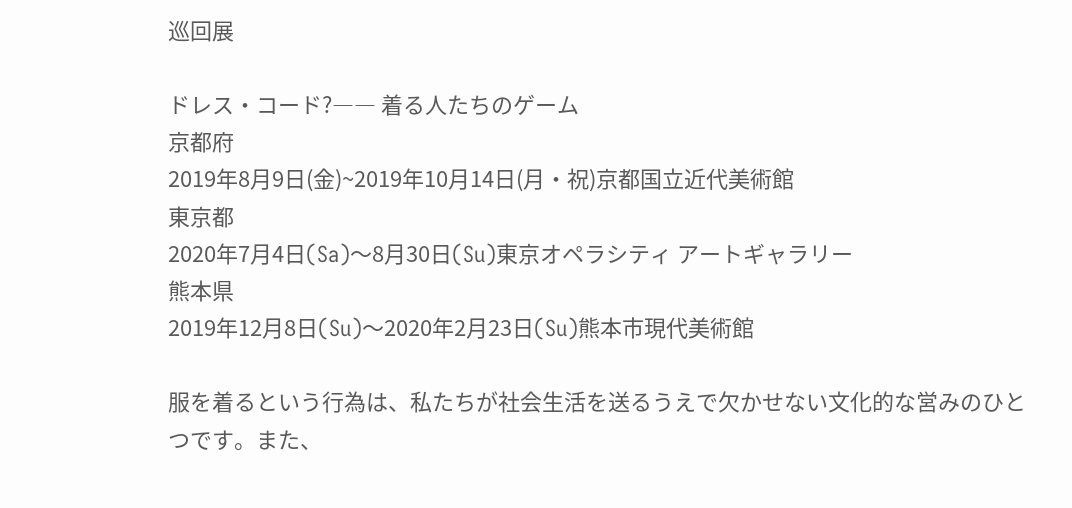巡回展

ドレス・コード?―― 着る人たちのゲーム
京都府
2019年8月9日(金)~2019年10月14日(月・祝)京都国立近代美術館
東京都
2020年7月4日(Sa)〜8月30日(Su)東京オペラシティ アートギャラリー
熊本県
2019年12月8日(Su)〜2020年2月23日(Su)熊本市現代美術館

服を着るという行為は、私たちが社会生活を送るうえで欠かせない文化的な営みのひとつです。また、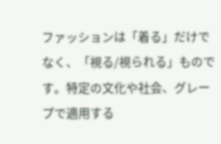ファッションは「着る」だけでなく、「視る/視られる」ものです。特定の文化や社会、グレープで適用する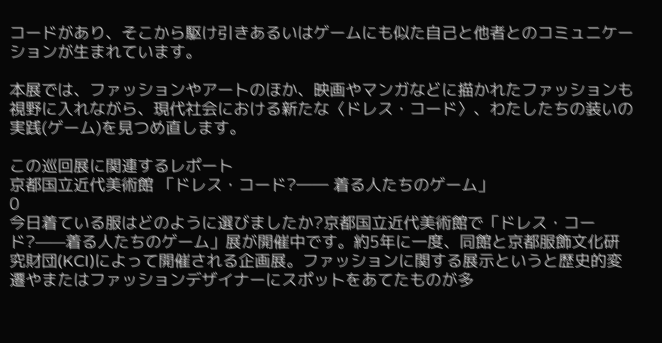コードがあり、そこから駆け引きあるいはゲームにも似た自己と他者とのコミュニケーションが生まれています。

本展では、ファッションやアートのほか、映画やマンガなどに描かれたファッションも視野に入れながら、現代社会における新たな〈ドレス・コード〉、わたしたちの装いの実践(ゲーム)を見つめ直します。

この巡回展に関連するレポート
京都国立近代美術館 「ドレス・コード?―― 着る人たちのゲーム」
0
今日着ている服はどのように選びましたか?京都国立近代美術館で「ドレス・コード?——着る人たちのゲーム」展が開催中です。約5年に一度、同館と京都服飾文化研究財団(KCI)によって開催される企画展。ファッションに関する展示というと歴史的変遷やまたはファッションデザイナーにスポットをあてたものが多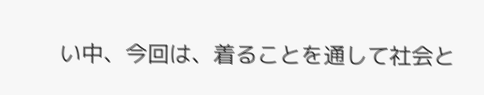い中、今回は、着ることを通して社会と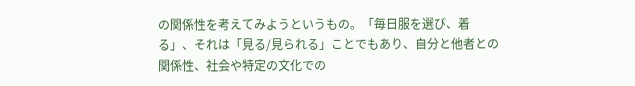の関係性を考えてみようというもの。「毎日服を選び、着る」、それは「見る/見られる」ことでもあり、自分と他者との関係性、社会や特定の文化での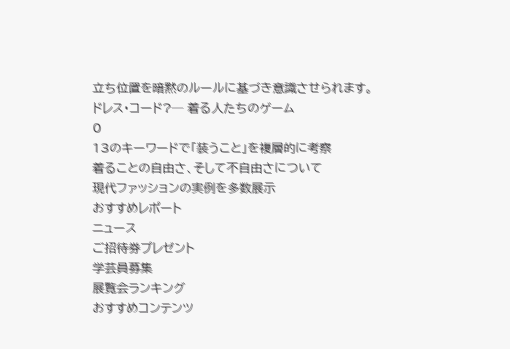立ち位置を暗黙のルールに基づき意識させられます。
ドレス・コード?─ 着る人たちのゲーム
0
13のキーワードで「装うこと」を複層的に考察
着ることの自由さ、そして不自由さについて
現代ファッションの実例を多数展示
おすすめレポート
ニュース
ご招待券プレゼント
学芸員募集
展覧会ランキング
おすすめコンテンツ